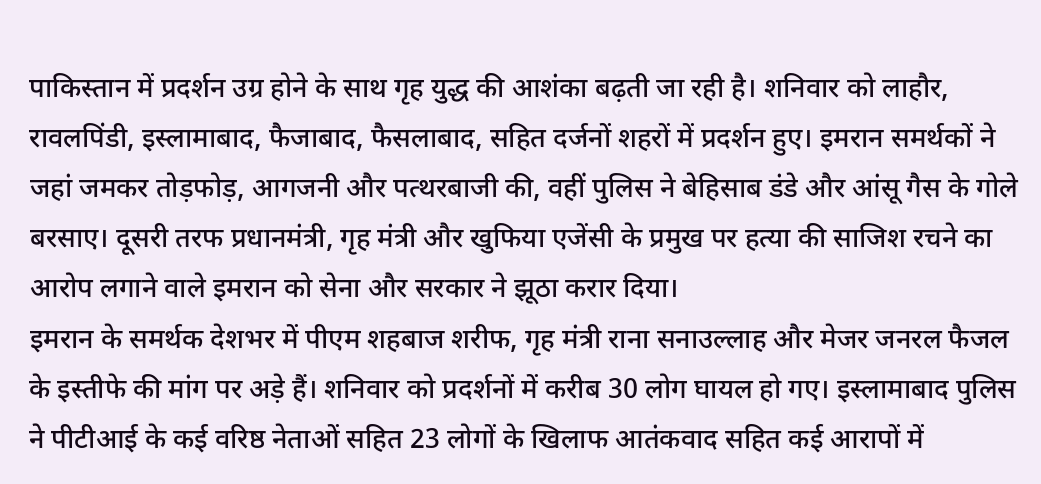पाकिस्तान में प्रदर्शन उग्र होने के साथ गृह युद्ध की आशंका बढ़ती जा रही है। शनिवार को लाहौर, रावलपिंडी, इस्लामाबाद, फैजाबाद, फैसलाबाद, सहित दर्जनों शहरों में प्रदर्शन हुए। इमरान समर्थकों ने जहां जमकर तोड़फोड़, आगजनी और पत्थरबाजी की, वहीं पुलिस ने बेहिसाब डंडे और आंसू गैस के गोले बरसाए। दूसरी तरफ प्रधानमंत्री, गृह मंत्री और खुफिया एजेंसी के प्रमुख पर हत्या की साजिश रचने का आरोप लगाने वाले इमरान को सेना और सरकार ने झूठा करार दिया।
इमरान के समर्थक देशभर में पीएम शहबाज शरीफ, गृह मंत्री राना सनाउल्लाह और मेजर जनरल फैजल के इस्तीफे की मांग पर अड़े हैं। शनिवार को प्रदर्शनों में करीब 30 लोग घायल हो गए। इस्लामाबाद पुलिस ने पीटीआई के कई वरिष्ठ नेताओं सहित 23 लोगों के खिलाफ आतंकवाद सहित कई आरापों में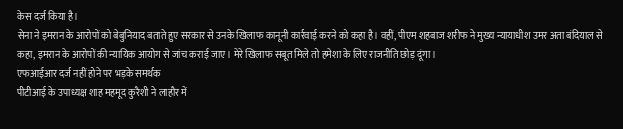केस दर्ज किया है।
सेना ने इमरान के आरोपों को बेबुनियाद बताते हुए सरकार से उनके खिलाफ कानूनी कार्रवाई करने को कहा है। वहीं, पीएम शहबाज शरीफ ने मुख्य न्यायाधीश उमर अता बंदियाल से कहा, इमरान के आरोपों की न्यायिक आयोग से जांच कराई जाए। मेरे खिलाफ सबूत मिले तो हमेशा के लिए राजनीति छोड़ दूंगा।
एफआईआर दर्ज नहीं होने पर भड़के समर्थक
पीटीआई के उपाध्यक्ष शाह महमूद कुरैशी ने लाहौर में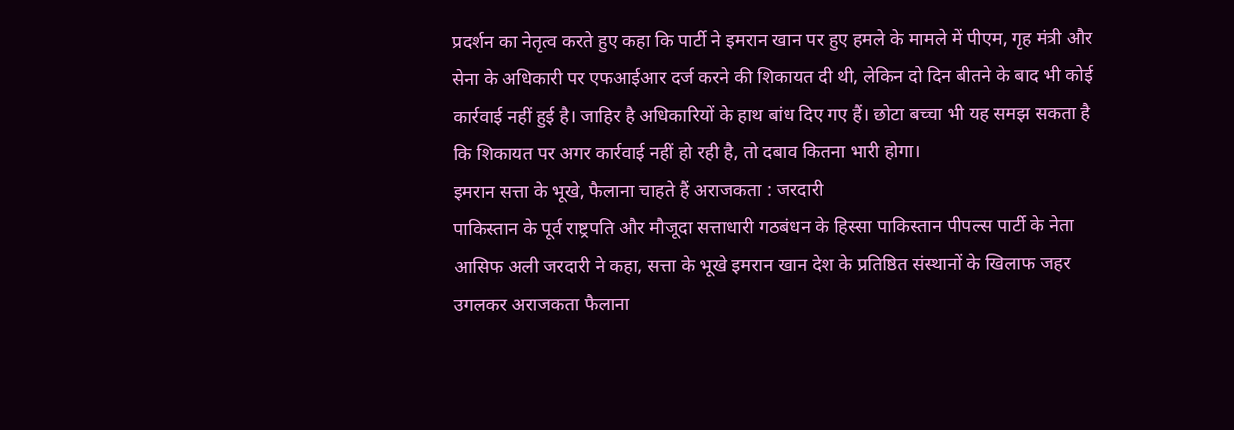प्रदर्शन का नेतृत्व करते हुए कहा कि पार्टी ने इमरान खान पर हुए हमले के मामले में पीएम, गृह मंत्री और सेना के अधिकारी पर एफआईआर दर्ज करने की शिकायत दी थी, लेकिन दो दिन बीतने के बाद भी कोई कार्रवाई नहीं हुई है। जाहिर है अधिकारियों के हाथ बांध दिए गए हैं। छोटा बच्चा भी यह समझ सकता है कि शिकायत पर अगर कार्रवाई नहीं हो रही है, तो दबाव कितना भारी होगा।
इमरान सत्ता के भूखे, फैलाना चाहते हैं अराजकता : जरदारी
पाकिस्तान के पूर्व राष्ट्रपति और मौजूदा सत्ताधारी गठबंधन के हिस्सा पाकिस्तान पीपल्स पार्टी के नेता आसिफ अली जरदारी ने कहा, सत्ता के भूखे इमरान खान देश के प्रतिष्ठित संस्थानों के खिलाफ जहर उगलकर अराजकता फैलाना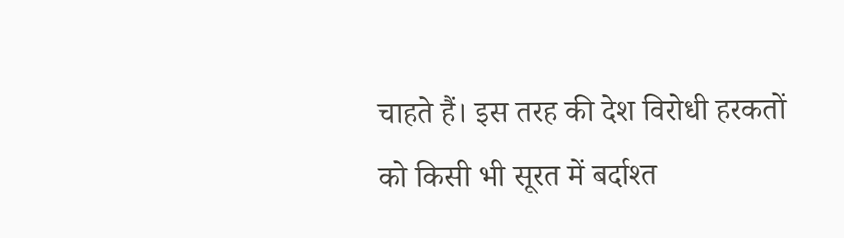चाहते हैं। इस तरह की देश विरोधी हरकतों को किसी भी सूरत में बर्दाश्त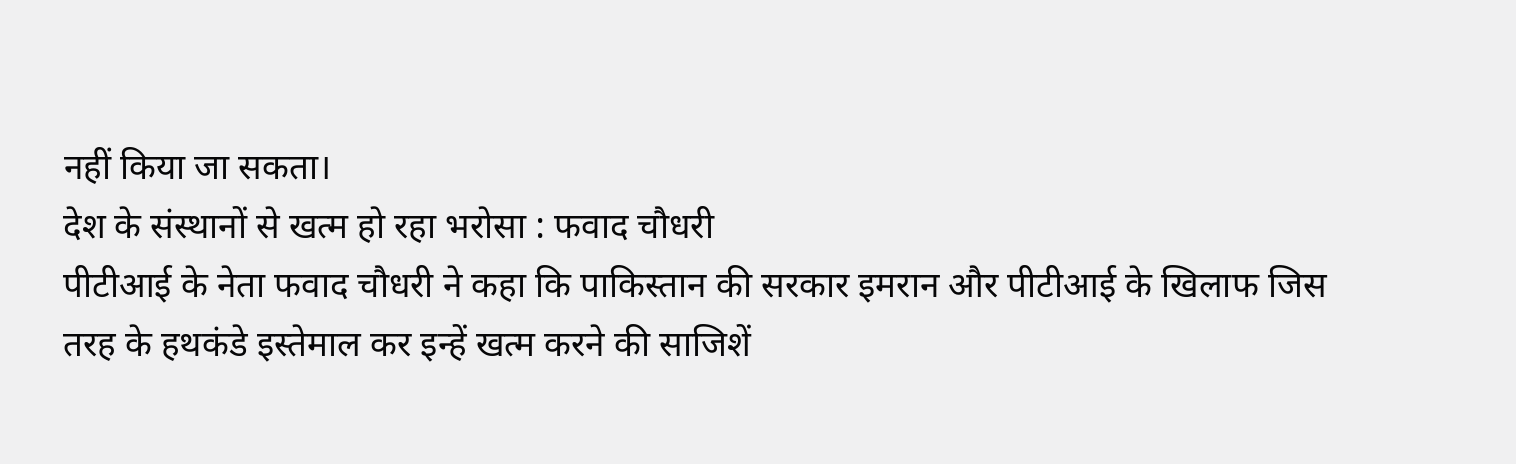नहीं किया जा सकता।
देश के संस्थानों से खत्म हो रहा भरोसा : फवाद चौधरी
पीटीआई के नेता फवाद चौधरी ने कहा कि पाकिस्तान की सरकार इमरान और पीटीआई के खिलाफ जिस तरह के हथकंडे इस्तेमाल कर इन्हें खत्म करने की साजिशें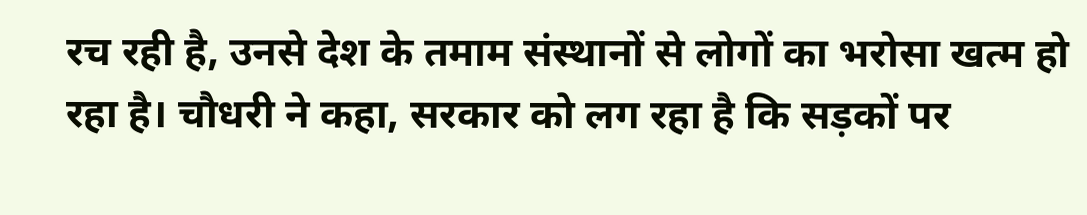रच रही है, उनसे देश के तमाम संस्थानों से लोगों का भरोसा खत्म हो रहा है। चौधरी ने कहा, सरकार को लग रहा है कि सड़कों पर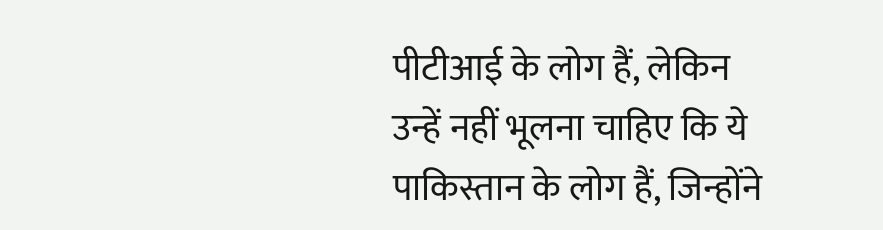पीटीआई के लोग हैं, लेकिन उन्हें नहीं भूलना चाहिए कि ये पाकिस्तान के लोग हैं, जिन्होंने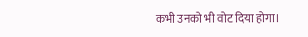कभी उनको भी वोट दिया होगा।